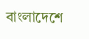বাংলাদেশে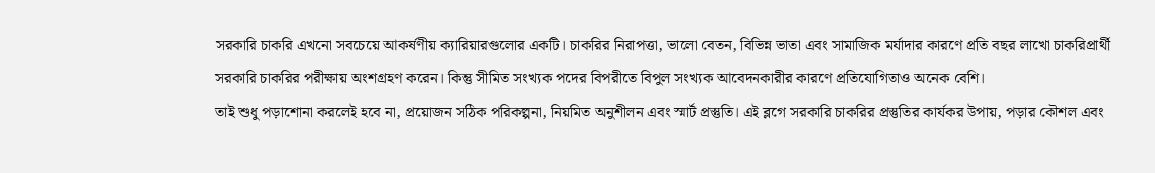সরকারি চাকরি এখনো সবচেয়ে আকর্ষণীয় ক্যারিয়ারগুলোর একটি। চাকরির নিরাপত্তা, ভালো বেতন, বিভিন্ন ভাতা এবং সামাজিক মর্যাদার কারণে প্রতি বছর লাখো চাকরিপ্রার্থী সরকারি চাকরির পরীক্ষায় অংশগ্রহণ করেন। কিন্তু সীমিত সংখ্যক পদের বিপরীতে বিপুল সংখ্যক আবেদনকারীর কারণে প্রতিযোগিতাও অনেক বেশি।
তাই শুধু পড়াশোনা করলেই হবে না, প্রয়োজন সঠিক পরিকল্পনা, নিয়মিত অনুশীলন এবং স্মার্ট প্রস্তুতি। এই ব্লগে সরকারি চাকরির প্রস্তুতির কার্যকর উপায়, পড়ার কৌশল এবং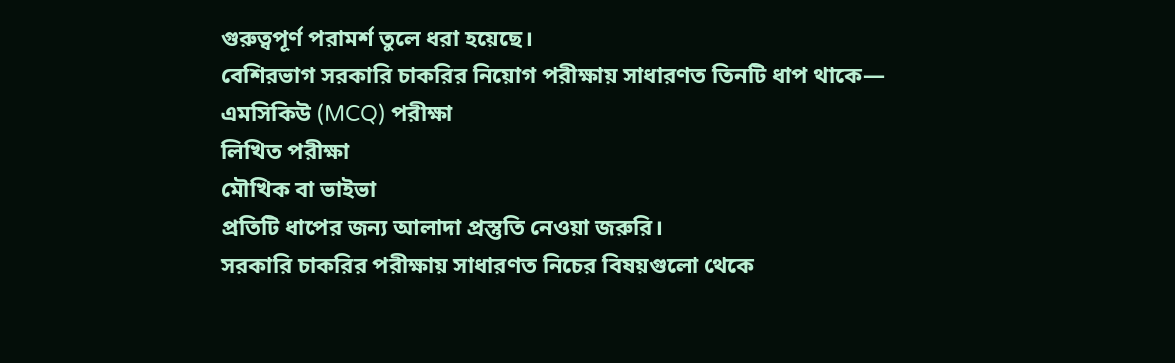গুরুত্বপূর্ণ পরামর্শ তুলে ধরা হয়েছে।
বেশিরভাগ সরকারি চাকরির নিয়োগ পরীক্ষায় সাধারণত তিনটি ধাপ থাকে—
এমসিকিউ (MCQ) পরীক্ষা
লিখিত পরীক্ষা
মৌখিক বা ভাইভা
প্রতিটি ধাপের জন্য আলাদা প্রস্তুতি নেওয়া জরুরি।
সরকারি চাকরির পরীক্ষায় সাধারণত নিচের বিষয়গুলো থেকে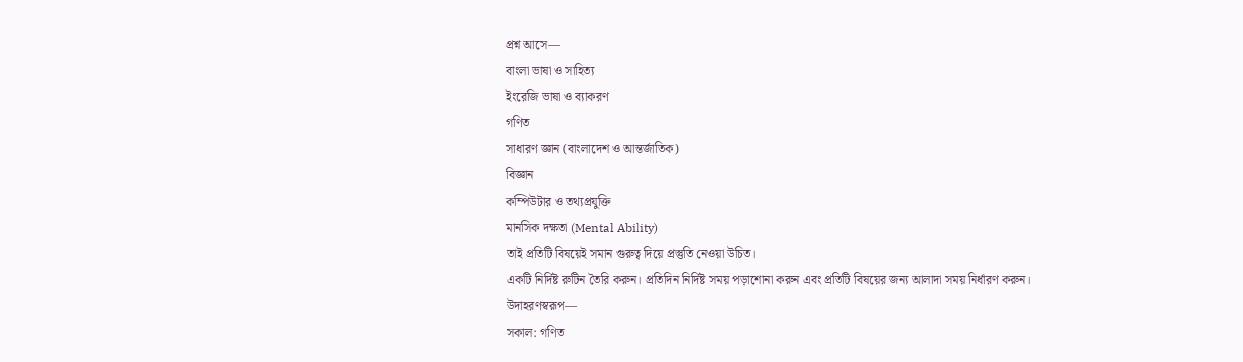প্রশ্ন আসে—
বাংলা ভাষা ও সাহিত্য
ইংরেজি ভাষা ও ব্যাকরণ
গণিত
সাধারণ জ্ঞান (বাংলাদেশ ও আন্তর্জাতিক)
বিজ্ঞান
কম্পিউটার ও তথ্যপ্রযুক্তি
মানসিক দক্ষতা (Mental Ability)
তাই প্রতিটি বিষয়েই সমান গুরুত্ব দিয়ে প্রস্তুতি নেওয়া উচিত।
একটি নির্দিষ্ট রুটিন তৈরি করুন। প্রতিদিন নির্দিষ্ট সময় পড়াশোনা করুন এবং প্রতিটি বিষয়ের জন্য আলাদা সময় নির্ধারণ করুন।
উদাহরণস্বরূপ—
সকাল: গণিত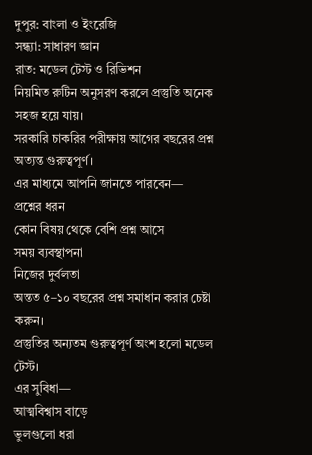দুপুর: বাংলা ও ইংরেজি
সন্ধ্যা: সাধারণ জ্ঞান
রাত: মডেল টেস্ট ও রিভিশন
নিয়মিত রুটিন অনুসরণ করলে প্রস্তুতি অনেক সহজ হয়ে যায়।
সরকারি চাকরির পরীক্ষায় আগের বছরের প্রশ্ন অত্যন্ত গুরুত্বপূর্ণ।
এর মাধ্যমে আপনি জানতে পারবেন—
প্রশ্নের ধরন
কোন বিষয় থেকে বেশি প্রশ্ন আসে
সময় ব্যবস্থাপনা
নিজের দুর্বলতা
অন্তত ৫–১০ বছরের প্রশ্ন সমাধান করার চেষ্টা করুন।
প্রস্তুতির অন্যতম গুরুত্বপূর্ণ অংশ হলো মডেল টেস্ট।
এর সুবিধা—
আত্মবিশ্বাস বাড়ে
ভুলগুলো ধরা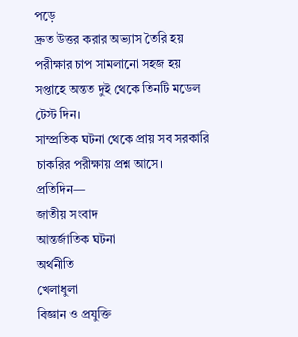পড়ে
দ্রুত উত্তর করার অভ্যাস তৈরি হয়
পরীক্ষার চাপ সামলানো সহজ হয়
সপ্তাহে অন্তত দুই থেকে তিনটি মডেল টেস্ট দিন।
সাম্প্রতিক ঘটনা থেকে প্রায় সব সরকারি চাকরির পরীক্ষায় প্রশ্ন আসে।
প্রতিদিন—
জাতীয় সংবাদ
আন্তর্জাতিক ঘটনা
অর্থনীতি
খেলাধুলা
বিজ্ঞান ও প্রযুক্তি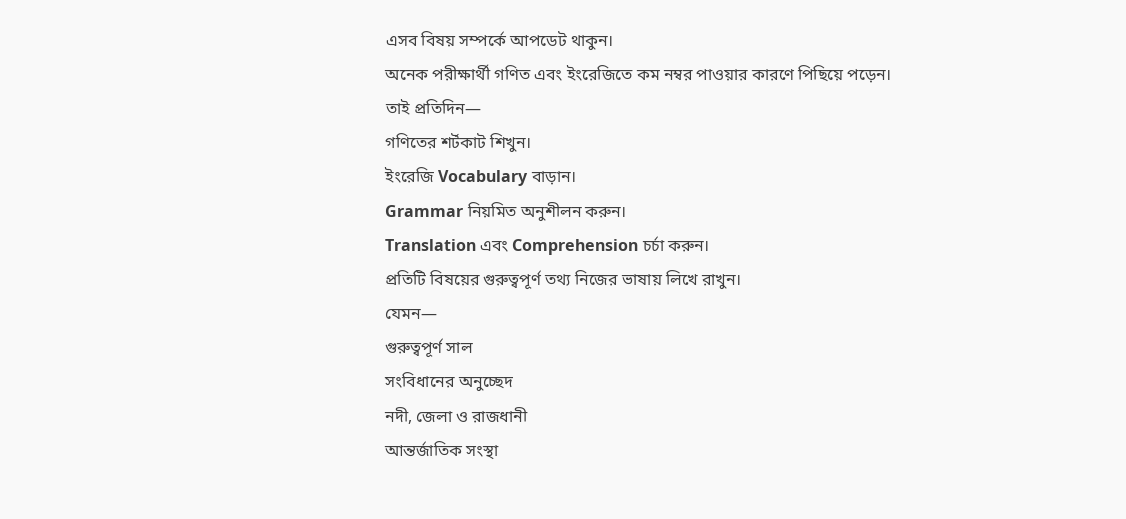এসব বিষয় সম্পর্কে আপডেট থাকুন।
অনেক পরীক্ষার্থী গণিত এবং ইংরেজিতে কম নম্বর পাওয়ার কারণে পিছিয়ে পড়েন।
তাই প্রতিদিন—
গণিতের শর্টকাট শিখুন।
ইংরেজি Vocabulary বাড়ান।
Grammar নিয়মিত অনুশীলন করুন।
Translation এবং Comprehension চর্চা করুন।
প্রতিটি বিষয়ের গুরুত্বপূর্ণ তথ্য নিজের ভাষায় লিখে রাখুন।
যেমন—
গুরুত্বপূর্ণ সাল
সংবিধানের অনুচ্ছেদ
নদী, জেলা ও রাজধানী
আন্তর্জাতিক সংস্থা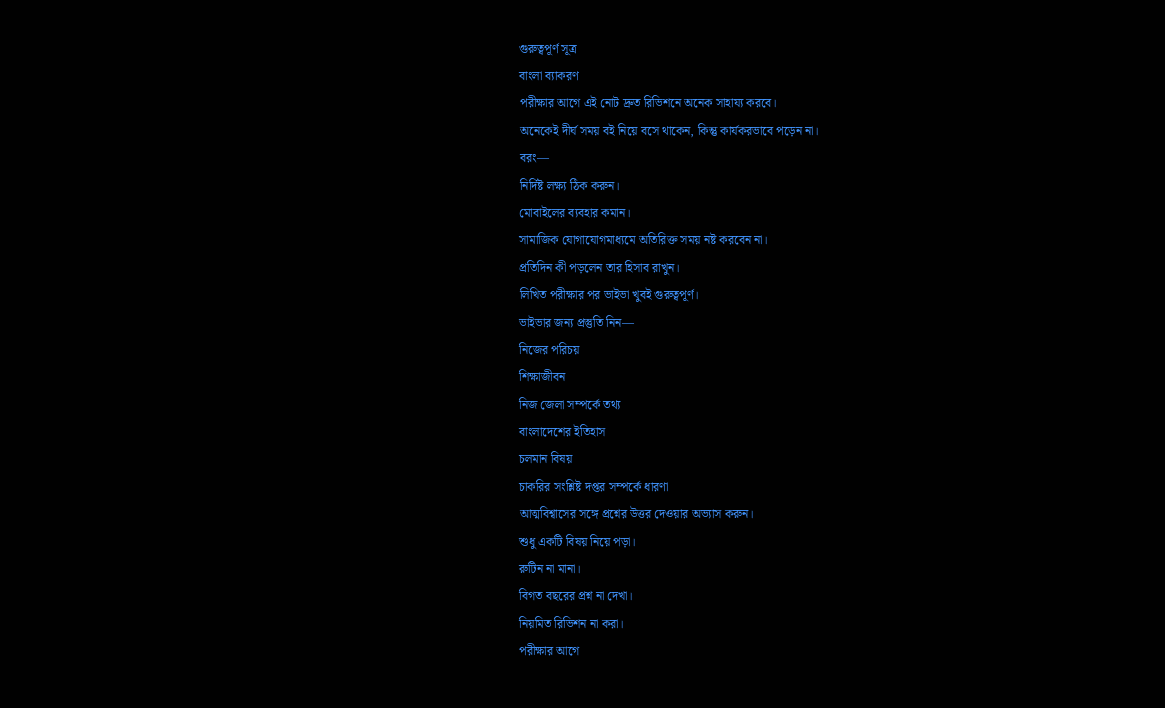গুরুত্বপূর্ণ সূত্র
বাংলা ব্যাকরণ
পরীক্ষার আগে এই নোট দ্রুত রিভিশনে অনেক সাহায্য করবে।
অনেকেই দীর্ঘ সময় বই নিয়ে বসে থাকেন, কিন্তু কার্যকরভাবে পড়েন না।
বরং—
নির্দিষ্ট লক্ষ্য ঠিক করুন।
মোবাইলের ব্যবহার কমান।
সামাজিক যোগাযোগমাধ্যমে অতিরিক্ত সময় নষ্ট করবেন না।
প্রতিদিন কী পড়লেন তার হিসাব রাখুন।
লিখিত পরীক্ষার পর ভাইভা খুবই গুরুত্বপূর্ণ।
ভাইভার জন্য প্রস্তুতি নিন—
নিজের পরিচয়
শিক্ষাজীবন
নিজ জেলা সম্পর্কে তথ্য
বাংলাদেশের ইতিহাস
চলমান বিষয়
চাকরির সংশ্লিষ্ট দপ্তর সম্পর্কে ধারণা
আত্মবিশ্বাসের সঙ্গে প্রশ্নের উত্তর দেওয়ার অভ্যাস করুন।
শুধু একটি বিষয় নিয়ে পড়া।
রুটিন না মানা।
বিগত বছরের প্রশ্ন না দেখা।
নিয়মিত রিভিশন না করা।
পরীক্ষার আগে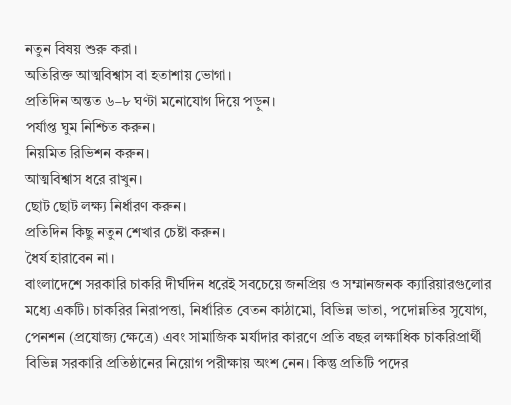নতুন বিষয় শুরু করা।
অতিরিক্ত আত্মবিশ্বাস বা হতাশায় ভোগা।
প্রতিদিন অন্তত ৬–৮ ঘণ্টা মনোযোগ দিয়ে পড়ুন।
পর্যাপ্ত ঘুম নিশ্চিত করুন।
নিয়মিত রিভিশন করুন।
আত্মবিশ্বাস ধরে রাখুন।
ছোট ছোট লক্ষ্য নির্ধারণ করুন।
প্রতিদিন কিছু নতুন শেখার চেষ্টা করুন।
ধৈর্য হারাবেন না।
বাংলাদেশে সরকারি চাকরি দীর্ঘদিন ধরেই সবচেয়ে জনপ্রিয় ও সম্মানজনক ক্যারিয়ারগুলোর মধ্যে একটি। চাকরির নিরাপত্তা, নির্ধারিত বেতন কাঠামো, বিভিন্ন ভাতা, পদোন্নতির সুযোগ, পেনশন (প্রযোজ্য ক্ষেত্রে) এবং সামাজিক মর্যাদার কারণে প্রতি বছর লক্ষাধিক চাকরিপ্রার্থী বিভিন্ন সরকারি প্রতিষ্ঠানের নিয়োগ পরীক্ষায় অংশ নেন। কিন্তু প্রতিটি পদের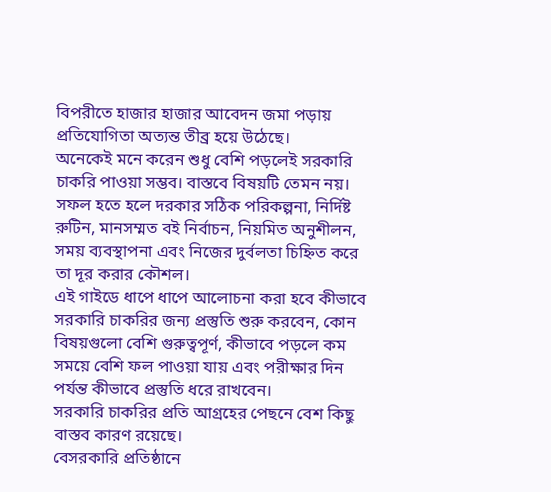বিপরীতে হাজার হাজার আবেদন জমা পড়ায় প্রতিযোগিতা অত্যন্ত তীব্র হয়ে উঠেছে।
অনেকেই মনে করেন শুধু বেশি পড়লেই সরকারি চাকরি পাওয়া সম্ভব। বাস্তবে বিষয়টি তেমন নয়। সফল হতে হলে দরকার সঠিক পরিকল্পনা, নির্দিষ্ট রুটিন, মানসম্মত বই নির্বাচন, নিয়মিত অনুশীলন, সময় ব্যবস্থাপনা এবং নিজের দুর্বলতা চিহ্নিত করে তা দূর করার কৌশল।
এই গাইডে ধাপে ধাপে আলোচনা করা হবে কীভাবে সরকারি চাকরির জন্য প্রস্তুতি শুরু করবেন, কোন বিষয়গুলো বেশি গুরুত্বপূর্ণ, কীভাবে পড়লে কম সময়ে বেশি ফল পাওয়া যায় এবং পরীক্ষার দিন পর্যন্ত কীভাবে প্রস্তুতি ধরে রাখবেন।
সরকারি চাকরির প্রতি আগ্রহের পেছনে বেশ কিছু বাস্তব কারণ রয়েছে।
বেসরকারি প্রতিষ্ঠানে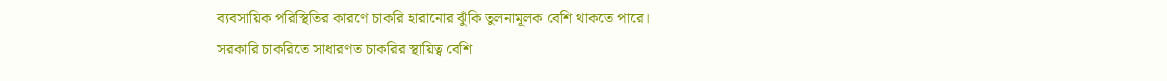ব্যবসায়িক পরিস্থিতির কারণে চাকরি হারানোর ঝুঁকি তুলনামূলক বেশি থাকতে পারে। সরকারি চাকরিতে সাধারণত চাকরির স্থায়িত্ব বেশি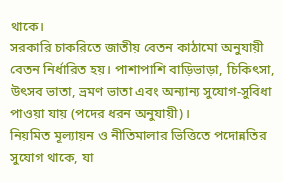থাকে।
সরকারি চাকরিতে জাতীয় বেতন কাঠামো অনুযায়ী বেতন নির্ধারিত হয়। পাশাপাশি বাড়িভাড়া, চিকিৎসা, উৎসব ভাতা, ভ্রমণ ভাতা এবং অন্যান্য সুযোগ-সুবিধা পাওয়া যায় (পদের ধরন অনুযায়ী)।
নিয়মিত মূল্যায়ন ও নীতিমালার ভিত্তিতে পদোন্নতির সুযোগ থাকে, যা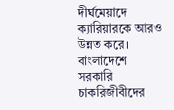দীর্ঘমেয়াদে ক্যারিয়ারকে আরও উন্নত করে।
বাংলাদেশে সরকারি চাকরিজীবীদের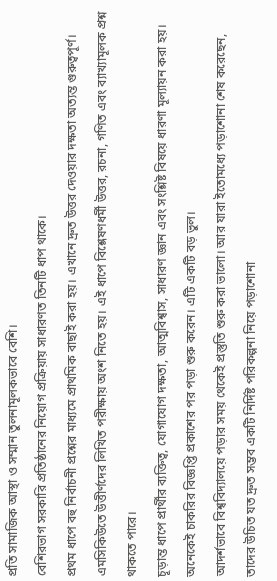প্রতি সামাজিক আস্থা ও সম্মান তুলনামূলকভাবে বেশি।
বেশিরভাগ সরকারি প্রতিষ্ঠানের নিয়োগ প্রক্রিয়ায় সাধারণত তিনটি ধাপ থাকে।
প্রথম ধাপে বহু নির্বাচনী প্রশ্নের মাধ্যমে প্রাথমিক বাছাই করা হয়। এখানে দ্রুত উত্তর দেওয়ার দক্ষতা অত্যন্ত গুরুত্বপূর্ণ।
এমসিকিউতে উত্তীর্ণদের লিখিত পরীক্ষায় অংশ নিতে হয়। এই ধাপে বিশ্লেষণধর্মী উত্তর, রচনা, গণিত এবং ব্যাখ্যামূলক প্রশ্ন থাকতে পারে।
চূড়ান্ত ধাপে প্রার্থীর ব্যক্তিত্ব, যোগাযোগ দক্ষতা, আত্মবিশ্বাস, সাধারণ জ্ঞান এবং সংশ্লিষ্ট বিষয়ে ধারণা মূল্যায়ন করা হয়।
অনেকেই চাকরির বিজ্ঞপ্তি প্রকাশের পর পড়া শুরু করেন। এটি একটি বড় ভুল।
আদর্শভাবে বিশ্ববিদ্যালয়ে পড়ার সময় থেকেই প্রস্তুতি শুরু করা ভালো। আর যারা ইতোমধ্যে পড়াশোনা শেষ করেছেন, তাদের উচিত যত দ্রুত সম্ভব একটি নির্দিষ্ট পরিকল্পনা নিয়ে পড়াশোনা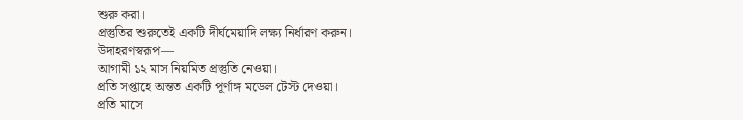শুরু করা।
প্রস্তুতির শুরুতেই একটি দীর্ঘমেয়াদি লক্ষ্য নির্ধারণ করুন। উদাহরণস্বরূপ—
আগামী ১২ মাস নিয়মিত প্রস্তুতি নেওয়া।
প্রতি সপ্তাহে অন্তত একটি পূর্ণাঙ্গ মডেল টেস্ট দেওয়া।
প্রতি মাসে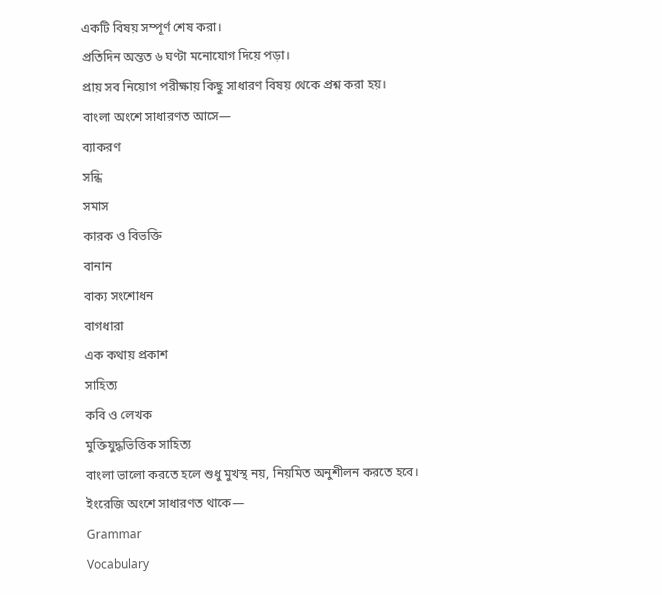একটি বিষয় সম্পূর্ণ শেষ করা।
প্রতিদিন অন্তত ৬ ঘণ্টা মনোযোগ দিয়ে পড়া।
প্রায় সব নিয়োগ পরীক্ষায় কিছু সাধারণ বিষয় থেকে প্রশ্ন করা হয়।
বাংলা অংশে সাধারণত আসে—
ব্যাকরণ
সন্ধি
সমাস
কারক ও বিভক্তি
বানান
বাক্য সংশোধন
বাগধারা
এক কথায় প্রকাশ
সাহিত্য
কবি ও লেখক
মুক্তিযুদ্ধভিত্তিক সাহিত্য
বাংলা ভালো করতে হলে শুধু মুখস্থ নয়, নিয়মিত অনুশীলন করতে হবে।
ইংরেজি অংশে সাধারণত থাকে—
Grammar
Vocabulary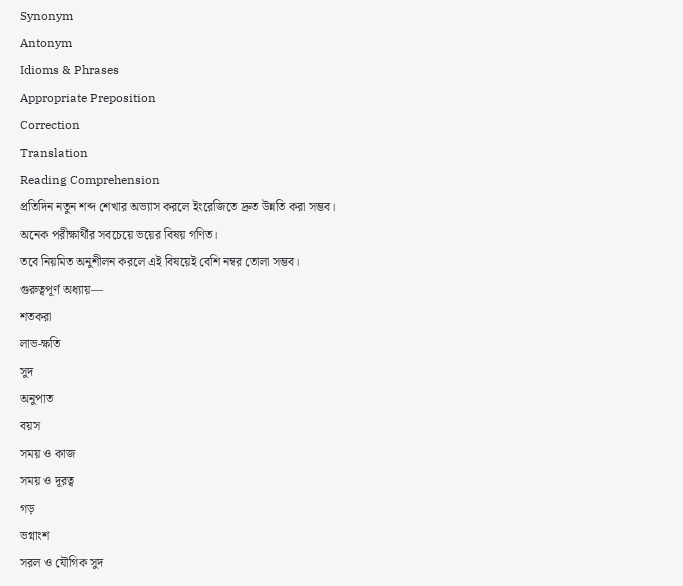Synonym
Antonym
Idioms & Phrases
Appropriate Preposition
Correction
Translation
Reading Comprehension
প্রতিদিন নতুন শব্দ শেখার অভ্যাস করলে ইংরেজিতে দ্রুত উন্নতি করা সম্ভব।
অনেক পরীক্ষার্থীর সবচেয়ে ভয়ের বিষয় গণিত।
তবে নিয়মিত অনুশীলন করলে এই বিষয়েই বেশি নম্বর তোলা সম্ভব।
গুরুত্বপূর্ণ অধ্যায়—
শতকরা
লাভ-ক্ষতি
সুদ
অনুপাত
বয়স
সময় ও কাজ
সময় ও দূরত্ব
গড়
ভগ্নাংশ
সরল ও যৌগিক সুদ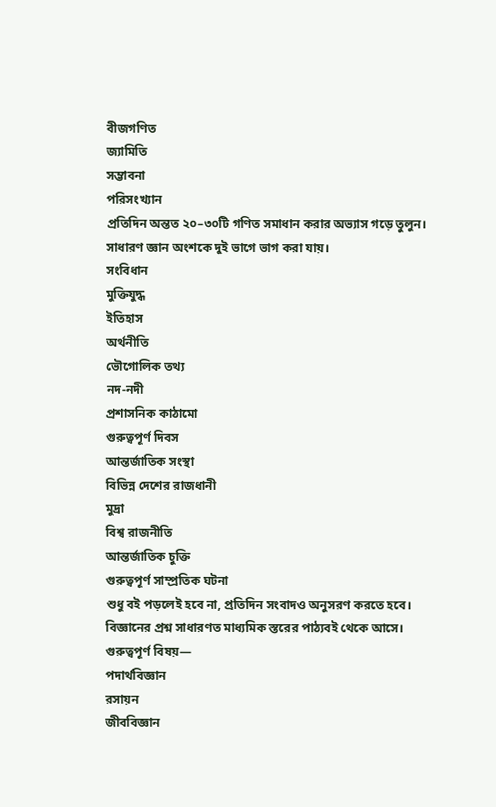বীজগণিত
জ্যামিতি
সম্ভাবনা
পরিসংখ্যান
প্রতিদিন অন্তত ২০–৩০টি গণিত সমাধান করার অভ্যাস গড়ে তুলুন।
সাধারণ জ্ঞান অংশকে দুই ভাগে ভাগ করা যায়।
সংবিধান
মুক্তিযুদ্ধ
ইতিহাস
অর্থনীতি
ভৌগোলিক তথ্য
নদ-নদী
প্রশাসনিক কাঠামো
গুরুত্বপূর্ণ দিবস
আন্তর্জাতিক সংস্থা
বিভিন্ন দেশের রাজধানী
মুদ্রা
বিশ্ব রাজনীতি
আন্তর্জাতিক চুক্তি
গুরুত্বপূর্ণ সাম্প্রতিক ঘটনা
শুধু বই পড়লেই হবে না, প্রতিদিন সংবাদও অনুসরণ করতে হবে।
বিজ্ঞানের প্রশ্ন সাধারণত মাধ্যমিক স্তরের পাঠ্যবই থেকে আসে।
গুরুত্বপূর্ণ বিষয়—
পদার্থবিজ্ঞান
রসায়ন
জীববিজ্ঞান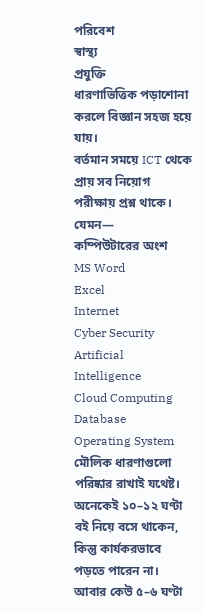পরিবেশ
স্বাস্থ্য
প্রযুক্তি
ধারণাভিত্তিক পড়াশোনা করলে বিজ্ঞান সহজ হয়ে যায়।
বর্তমান সময়ে ICT থেকে প্রায় সব নিয়োগ পরীক্ষায় প্রশ্ন থাকে।
যেমন—
কম্পিউটারের অংশ
MS Word
Excel
Internet
Cyber Security
Artificial Intelligence
Cloud Computing
Database
Operating System
মৌলিক ধারণাগুলো পরিষ্কার রাখাই যথেষ্ট।
অনেকেই ১০–১২ ঘণ্টা বই নিয়ে বসে থাকেন, কিন্তু কার্যকরভাবে পড়তে পারেন না। আবার কেউ ৫–৬ ঘণ্টা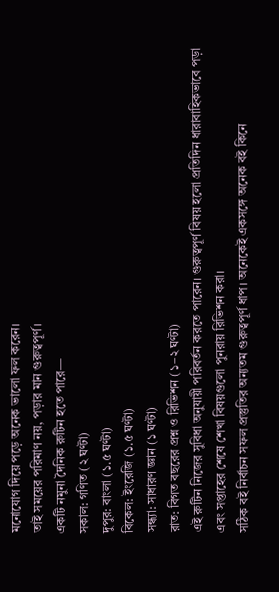মনোযোগ দিয়ে পড়ে অনেক ভালো ফল করেন।
তাই সময়ের পরিমাণ নয়, পড়ার মান গুরুত্বপূর্ণ।
একটি নমুনা দৈনিক রুটিন হতে পারে—
সকাল: গণিত (২ ঘণ্টা)
দুপুর: বাংলা (১.৫ ঘণ্টা)
বিকেল: ইংরেজি (১.৫ ঘণ্টা)
সন্ধ্যা: সাধারণ জ্ঞান (১ ঘণ্টা)
রাত: বিগত বছরের প্রশ্ন ও রিভিশন (১–২ ঘণ্টা)
এই রুটিন নিজের সুবিধা অনুযায়ী পরিবর্তন করতে পারেন। গুরুত্বপূর্ণ বিষয় হলো প্রতিদিন ধারাবাহিকভাবে পড়া এবং সপ্তাহের শেষে শেখা বিষয়গুলো পুনরায় রিভিশন করা।
সঠিক বই নির্বাচন সফল প্রস্তুতির অন্যতম গুরুত্বপূর্ণ ধাপ। অনেকেই একসঙ্গে অনেক বই কিনে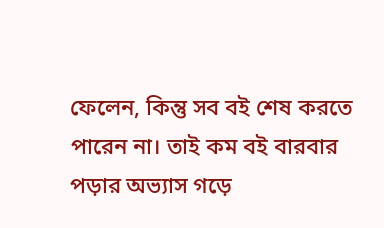ফেলেন, কিন্তু সব বই শেষ করতে পারেন না। তাই কম বই বারবার পড়ার অভ্যাস গড়ে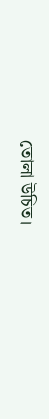তোলা উচিত।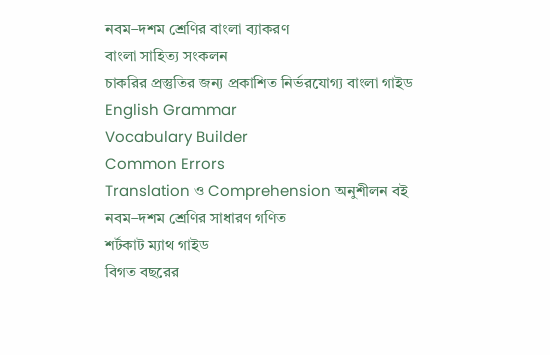নবম–দশম শ্রেণির বাংলা ব্যাকরণ
বাংলা সাহিত্য সংকলন
চাকরির প্রস্তুতির জন্য প্রকাশিত নির্ভরযোগ্য বাংলা গাইড
English Grammar
Vocabulary Builder
Common Errors
Translation ও Comprehension অনুশীলন বই
নবম–দশম শ্রেণির সাধারণ গণিত
শর্টকাট ম্যাথ গাইড
বিগত বছরের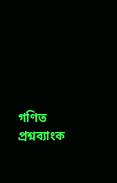গণিত প্রশ্নব্যাংক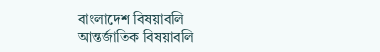বাংলাদেশ বিষয়াবলি
আন্তর্জাতিক বিষয়াবলি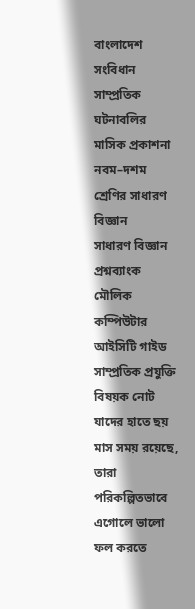বাংলাদেশ সংবিধান
সাম্প্রতিক ঘটনাবলির মাসিক প্রকাশনা
নবম–দশম শ্রেণির সাধারণ বিজ্ঞান
সাধারণ বিজ্ঞান প্রশ্নব্যাংক
মৌলিক কম্পিউটার
আইসিটি গাইড
সাম্প্রতিক প্রযুক্তি বিষয়ক নোট
যাদের হাতে ছয় মাস সময় রয়েছে, তারা পরিকল্পিতভাবে এগোলে ভালো ফল করতে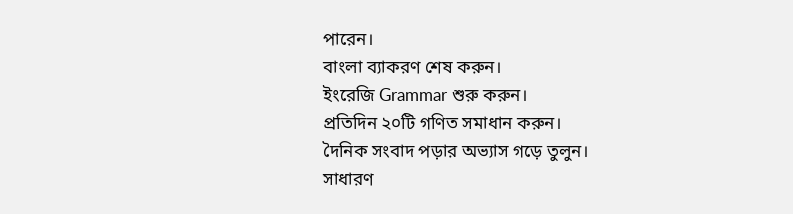পারেন।
বাংলা ব্যাকরণ শেষ করুন।
ইংরেজি Grammar শুরু করুন।
প্রতিদিন ২০টি গণিত সমাধান করুন।
দৈনিক সংবাদ পড়ার অভ্যাস গড়ে তুলুন।
সাধারণ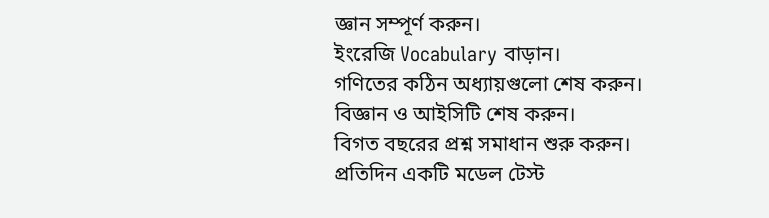জ্ঞান সম্পূর্ণ করুন।
ইংরেজি Vocabulary বাড়ান।
গণিতের কঠিন অধ্যায়গুলো শেষ করুন।
বিজ্ঞান ও আইসিটি শেষ করুন।
বিগত বছরের প্রশ্ন সমাধান শুরু করুন।
প্রতিদিন একটি মডেল টেস্ট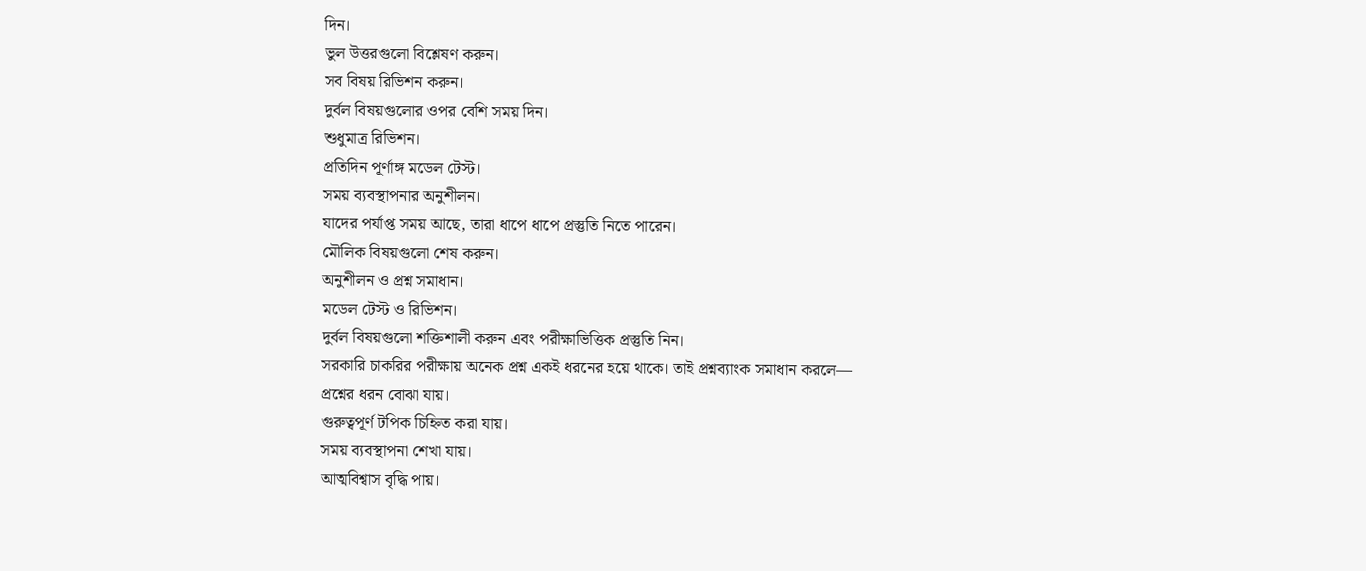দিন।
ভুল উত্তরগুলো বিশ্লেষণ করুন।
সব বিষয় রিভিশন করুন।
দুর্বল বিষয়গুলোর ওপর বেশি সময় দিন।
শুধুমাত্র রিভিশন।
প্রতিদিন পূর্ণাঙ্গ মডেল টেস্ট।
সময় ব্যবস্থাপনার অনুশীলন।
যাদের পর্যাপ্ত সময় আছে, তারা ধাপে ধাপে প্রস্তুতি নিতে পারেন।
মৌলিক বিষয়গুলো শেষ করুন।
অনুশীলন ও প্রশ্ন সমাধান।
মডেল টেস্ট ও রিভিশন।
দুর্বল বিষয়গুলো শক্তিশালী করুন এবং পরীক্ষাভিত্তিক প্রস্তুতি নিন।
সরকারি চাকরির পরীক্ষায় অনেক প্রশ্ন একই ধরনের হয়ে থাকে। তাই প্রশ্নব্যাংক সমাধান করলে—
প্রশ্নের ধরন বোঝা যায়।
গুরুত্বপূর্ণ টপিক চিহ্নিত করা যায়।
সময় ব্যবস্থাপনা শেখা যায়।
আত্মবিশ্বাস বৃদ্ধি পায়।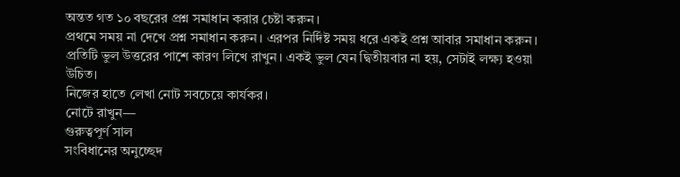অন্তত গত ১০ বছরের প্রশ্ন সমাধান করার চেষ্টা করুন।
প্রথমে সময় না দেখে প্রশ্ন সমাধান করুন। এরপর নির্দিষ্ট সময় ধরে একই প্রশ্ন আবার সমাধান করুন।
প্রতিটি ভুল উত্তরের পাশে কারণ লিখে রাখুন। একই ভুল যেন দ্বিতীয়বার না হয়, সেটাই লক্ষ্য হওয়া উচিত।
নিজের হাতে লেখা নোট সবচেয়ে কার্যকর।
নোটে রাখুন—
গুরুত্বপূর্ণ সাল
সংবিধানের অনুচ্ছেদ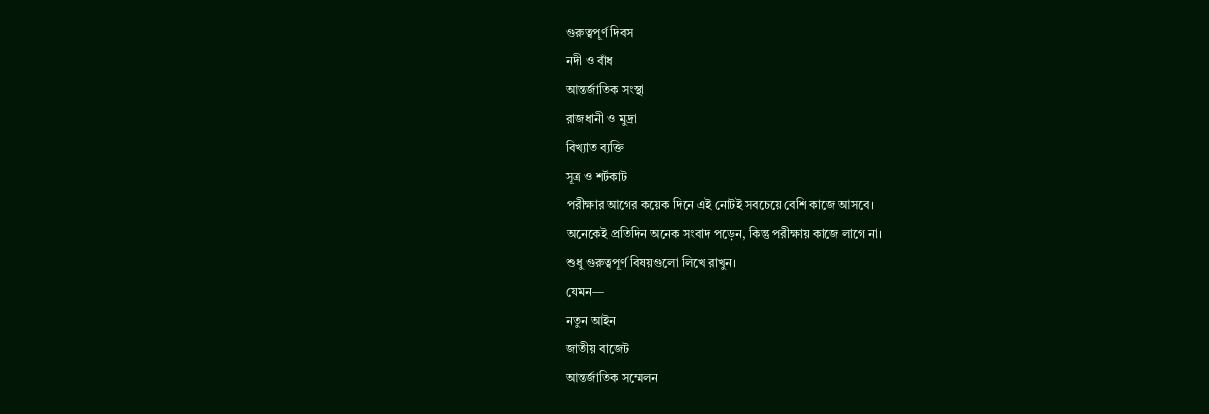গুরুত্বপূর্ণ দিবস
নদী ও বাঁধ
আন্তর্জাতিক সংস্থা
রাজধানী ও মুদ্রা
বিখ্যাত ব্যক্তি
সূত্র ও শর্টকাট
পরীক্ষার আগের কয়েক দিনে এই নোটই সবচেয়ে বেশি কাজে আসবে।
অনেকেই প্রতিদিন অনেক সংবাদ পড়েন, কিন্তু পরীক্ষায় কাজে লাগে না।
শুধু গুরুত্বপূর্ণ বিষয়গুলো লিখে রাখুন।
যেমন—
নতুন আইন
জাতীয় বাজেট
আন্তর্জাতিক সম্মেলন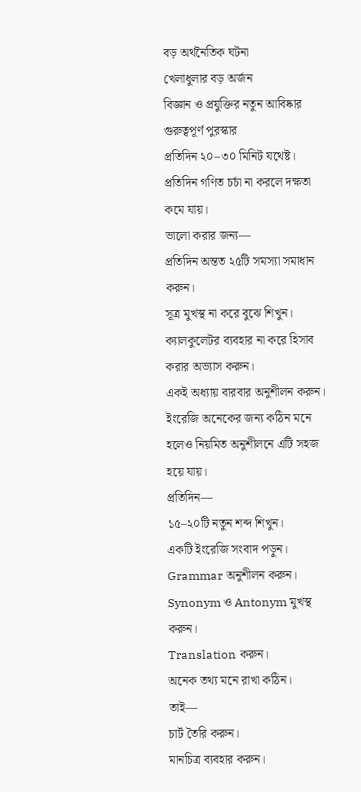বড় অর্থনৈতিক ঘটনা
খেলাধুলার বড় অর্জন
বিজ্ঞান ও প্রযুক্তির নতুন আবিষ্কার
গুরুত্বপূর্ণ পুরস্কার
প্রতিদিন ২০–৩০ মিনিট যথেষ্ট।
প্রতিদিন গণিত চর্চা না করলে দক্ষতা কমে যায়।
ভালো করার জন্য—
প্রতিদিন অন্তত ২৫টি সমস্যা সমাধান করুন।
সূত্র মুখস্থ না করে বুঝে শিখুন।
ক্যালকুলেটর ব্যবহার না করে হিসাব করার অভ্যাস করুন।
একই অধ্যায় বারবার অনুশীলন করুন।
ইংরেজি অনেকের জন্য কঠিন মনে হলেও নিয়মিত অনুশীলনে এটি সহজ হয়ে যায়।
প্রতিদিন—
১৫–২০টি নতুন শব্দ শিখুন।
একটি ইংরেজি সংবাদ পড়ুন।
Grammar অনুশীলন করুন।
Synonym ও Antonym মুখস্থ করুন।
Translation করুন।
অনেক তথ্য মনে রাখা কঠিন।
তাই—
চার্ট তৈরি করুন।
মানচিত্র ব্যবহার করুন।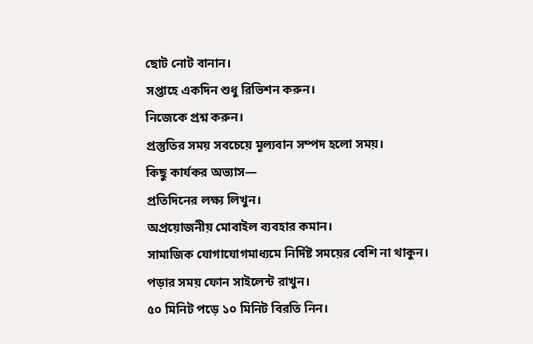ছোট নোট বানান।
সপ্তাহে একদিন শুধু রিভিশন করুন।
নিজেকে প্রশ্ন করুন।
প্রস্তুতির সময় সবচেয়ে মূল্যবান সম্পদ হলো সময়।
কিছু কার্যকর অভ্যাস—
প্রতিদিনের লক্ষ্য লিখুন।
অপ্রয়োজনীয় মোবাইল ব্যবহার কমান।
সামাজিক যোগাযোগমাধ্যমে নির্দিষ্ট সময়ের বেশি না থাকুন।
পড়ার সময় ফোন সাইলেন্ট রাখুন।
৫০ মিনিট পড়ে ১০ মিনিট বিরতি নিন।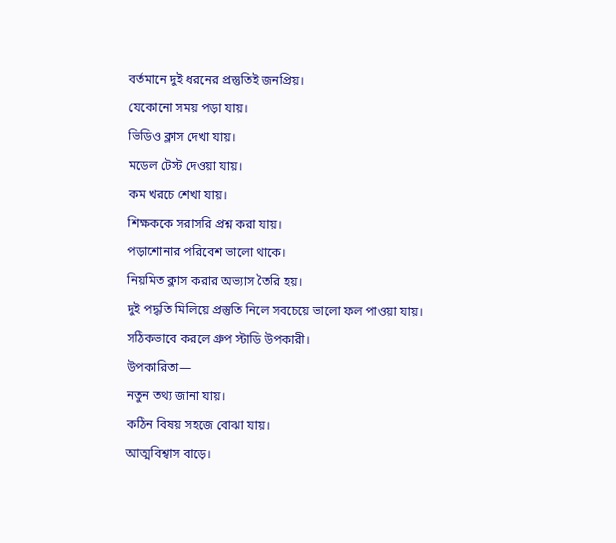বর্তমানে দুই ধরনের প্রস্তুতিই জনপ্রিয়।
যেকোনো সময় পড়া যায়।
ভিডিও ক্লাস দেখা যায়।
মডেল টেস্ট দেওয়া যায়।
কম খরচে শেখা যায়।
শিক্ষককে সরাসরি প্রশ্ন করা যায়।
পড়াশোনার পরিবেশ ভালো থাকে।
নিয়মিত ক্লাস করার অভ্যাস তৈরি হয়।
দুই পদ্ধতি মিলিয়ে প্রস্তুতি নিলে সবচেয়ে ভালো ফল পাওয়া যায়।
সঠিকভাবে করলে গ্রুপ স্টাডি উপকারী।
উপকারিতা—
নতুন তথ্য জানা যায়।
কঠিন বিষয় সহজে বোঝা যায়।
আত্মবিশ্বাস বাড়ে।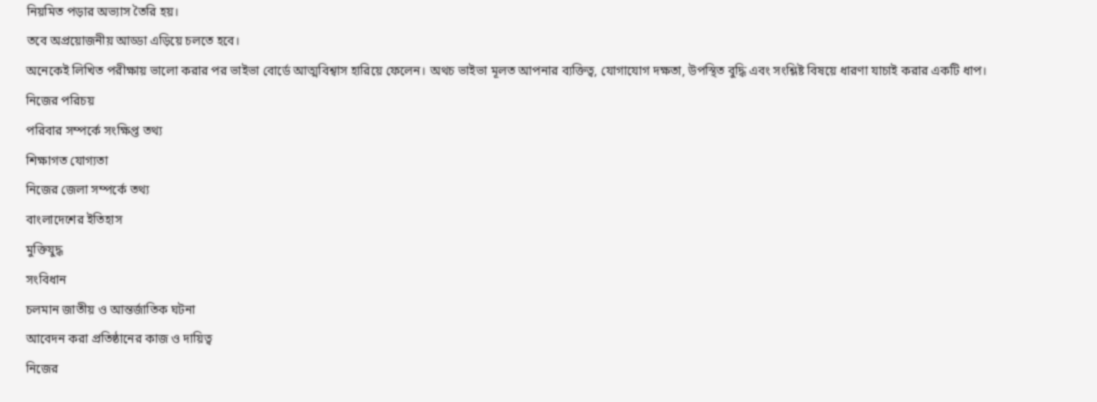নিয়মিত পড়ার অভ্যাস তৈরি হয়।
তবে অপ্রয়োজনীয় আড্ডা এড়িয়ে চলতে হবে।
অনেকেই লিখিত পরীক্ষায় ভালো করার পর ভাইভা বোর্ডে আত্মবিশ্বাস হারিয়ে ফেলেন। অথচ ভাইভা মূলত আপনার ব্যক্তিত্ব, যোগাযোগ দক্ষতা, উপস্থিত বুদ্ধি এবং সংশ্লিষ্ট বিষয়ে ধারণা যাচাই করার একটি ধাপ।
নিজের পরিচয়
পরিবার সম্পর্কে সংক্ষিপ্ত তথ্য
শিক্ষাগত যোগ্যতা
নিজের জেলা সম্পর্কে তথ্য
বাংলাদেশের ইতিহাস
মুক্তিযুদ্ধ
সংবিধান
চলমান জাতীয় ও আন্তর্জাতিক ঘটনা
আবেদন করা প্রতিষ্ঠানের কাজ ও দায়িত্ব
নিজের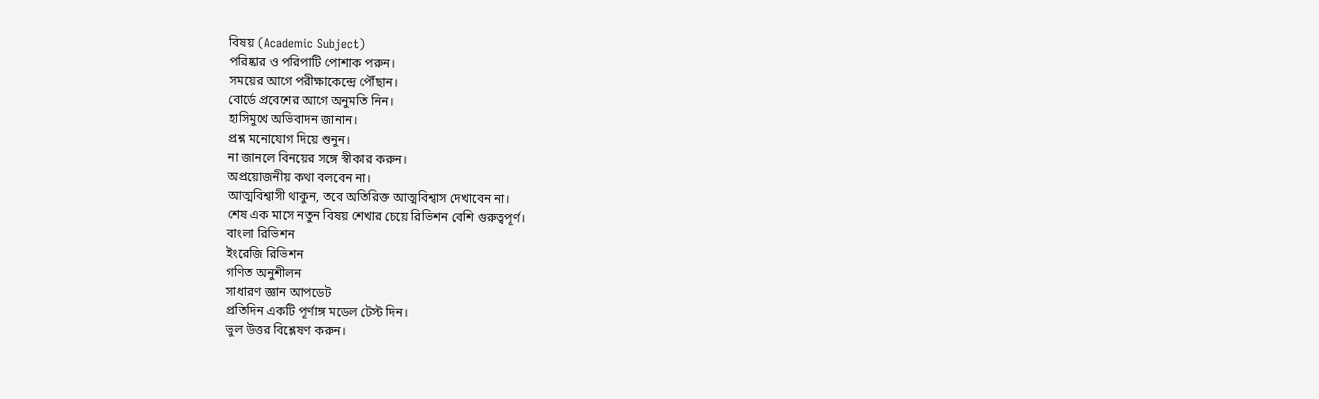বিষয় (Academic Subject)
পরিষ্কার ও পরিপাটি পোশাক পরুন।
সময়ের আগে পরীক্ষাকেন্দ্রে পৌঁছান।
বোর্ডে প্রবেশের আগে অনুমতি নিন।
হাসিমুখে অভিবাদন জানান।
প্রশ্ন মনোযোগ দিয়ে শুনুন।
না জানলে বিনয়ের সঙ্গে স্বীকার করুন।
অপ্রয়োজনীয় কথা বলবেন না।
আত্মবিশ্বাসী থাকুন, তবে অতিরিক্ত আত্মবিশ্বাস দেখাবেন না।
শেষ এক মাসে নতুন বিষয় শেখার চেয়ে রিভিশন বেশি গুরুত্বপূর্ণ।
বাংলা রিভিশন
ইংরেজি রিভিশন
গণিত অনুশীলন
সাধারণ জ্ঞান আপডেট
প্রতিদিন একটি পূর্ণাঙ্গ মডেল টেস্ট দিন।
ভুল উত্তর বিশ্লেষণ করুন।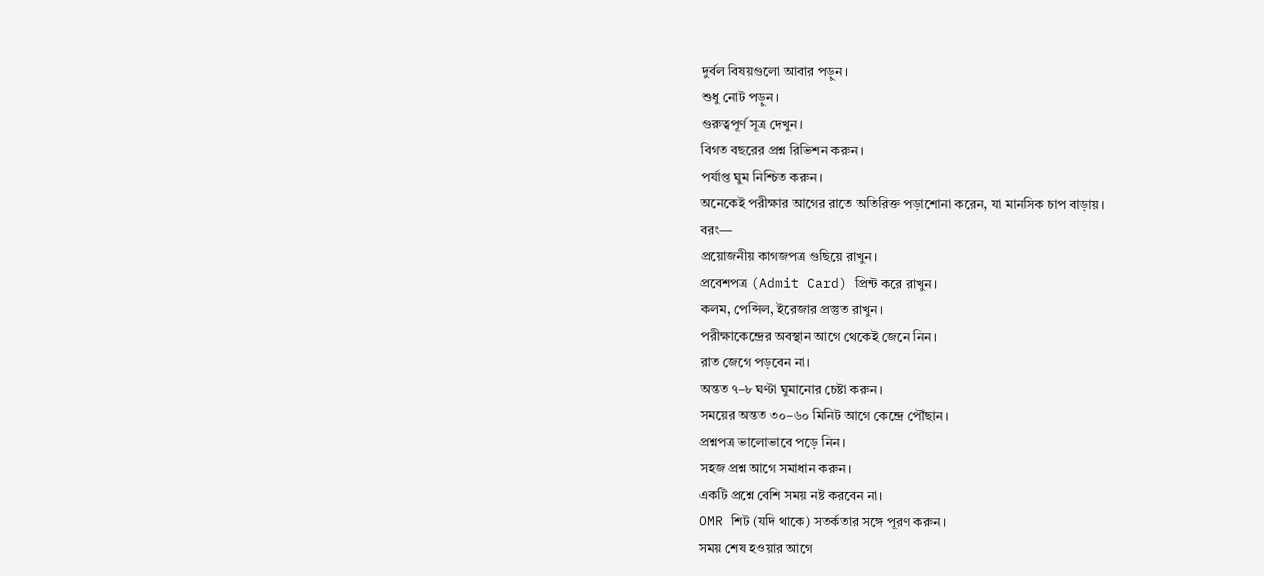দুর্বল বিষয়গুলো আবার পড়ুন।
শুধু নোট পড়ুন।
গুরুত্বপূর্ণ সূত্র দেখুন।
বিগত বছরের প্রশ্ন রিভিশন করুন।
পর্যাপ্ত ঘুম নিশ্চিত করুন।
অনেকেই পরীক্ষার আগের রাতে অতিরিক্ত পড়াশোনা করেন, যা মানসিক চাপ বাড়ায়।
বরং—
প্রয়োজনীয় কাগজপত্র গুছিয়ে রাখুন।
প্রবেশপত্র (Admit Card) প্রিন্ট করে রাখুন।
কলম, পেন্সিল, ইরেজার প্রস্তুত রাখুন।
পরীক্ষাকেন্দ্রের অবস্থান আগে থেকেই জেনে নিন।
রাত জেগে পড়বেন না।
অন্তত ৭–৮ ঘণ্টা ঘুমানোর চেষ্টা করুন।
সময়ের অন্তত ৩০–৬০ মিনিট আগে কেন্দ্রে পৌঁছান।
প্রশ্নপত্র ভালোভাবে পড়ে নিন।
সহজ প্রশ্ন আগে সমাধান করুন।
একটি প্রশ্নে বেশি সময় নষ্ট করবেন না।
OMR শিট (যদি থাকে) সতর্কতার সঙ্গে পূরণ করুন।
সময় শেষ হওয়ার আগে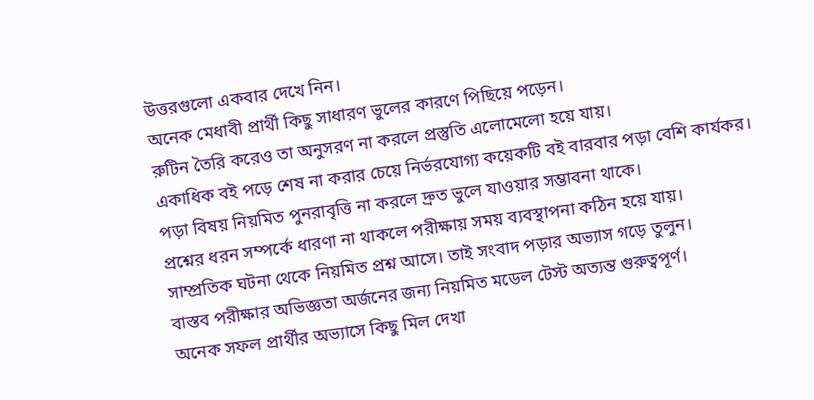উত্তরগুলো একবার দেখে নিন।
অনেক মেধাবী প্রার্থী কিছু সাধারণ ভুলের কারণে পিছিয়ে পড়েন।
রুটিন তৈরি করেও তা অনুসরণ না করলে প্রস্তুতি এলোমেলো হয়ে যায়।
একাধিক বই পড়ে শেষ না করার চেয়ে নির্ভরযোগ্য কয়েকটি বই বারবার পড়া বেশি কার্যকর।
পড়া বিষয় নিয়মিত পুনরাবৃত্তি না করলে দ্রুত ভুলে যাওয়ার সম্ভাবনা থাকে।
প্রশ্নের ধরন সম্পর্কে ধারণা না থাকলে পরীক্ষায় সময় ব্যবস্থাপনা কঠিন হয়ে যায়।
সাম্প্রতিক ঘটনা থেকে নিয়মিত প্রশ্ন আসে। তাই সংবাদ পড়ার অভ্যাস গড়ে তুলুন।
বাস্তব পরীক্ষার অভিজ্ঞতা অর্জনের জন্য নিয়মিত মডেল টেস্ট অত্যন্ত গুরুত্বপূর্ণ।
অনেক সফল প্রার্থীর অভ্যাসে কিছু মিল দেখা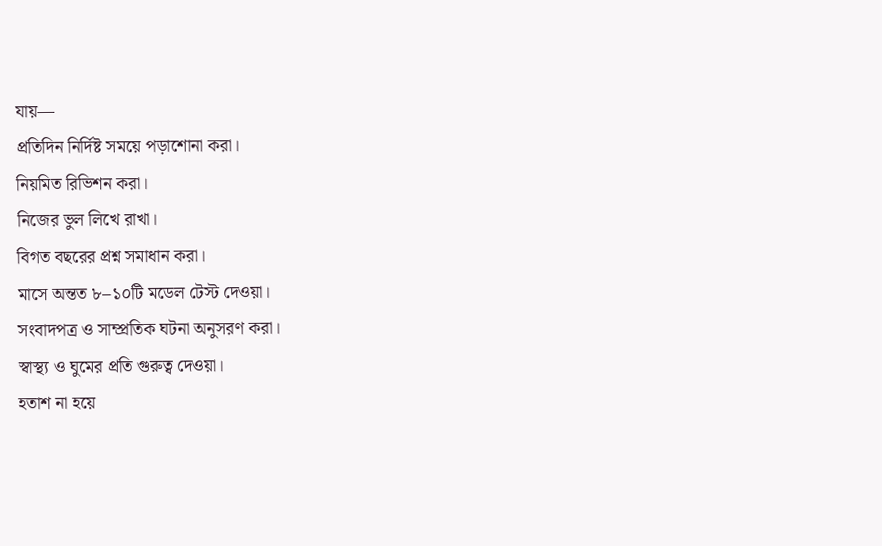যায়—
প্রতিদিন নির্দিষ্ট সময়ে পড়াশোনা করা।
নিয়মিত রিভিশন করা।
নিজের ভুল লিখে রাখা।
বিগত বছরের প্রশ্ন সমাধান করা।
মাসে অন্তত ৮–১০টি মডেল টেস্ট দেওয়া।
সংবাদপত্র ও সাম্প্রতিক ঘটনা অনুসরণ করা।
স্বাস্থ্য ও ঘুমের প্রতি গুরুত্ব দেওয়া।
হতাশ না হয়ে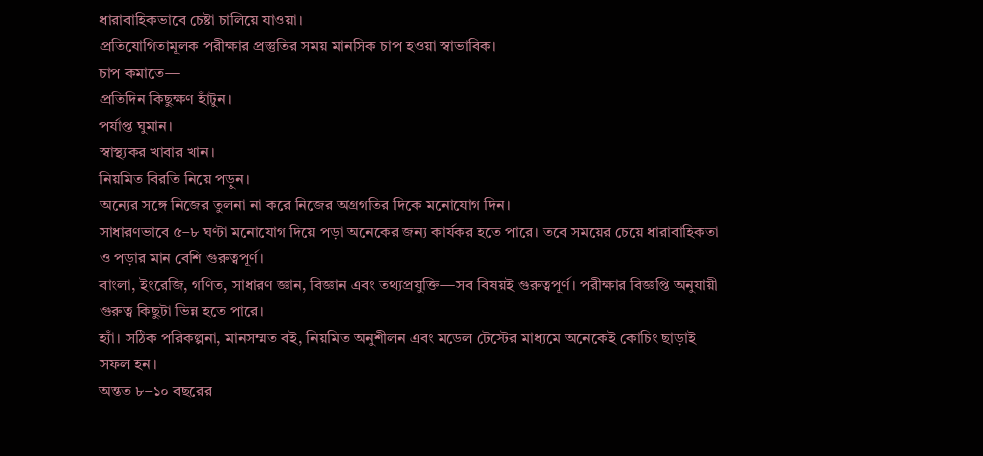ধারাবাহিকভাবে চেষ্টা চালিয়ে যাওয়া।
প্রতিযোগিতামূলক পরীক্ষার প্রস্তুতির সময় মানসিক চাপ হওয়া স্বাভাবিক।
চাপ কমাতে—
প্রতিদিন কিছুক্ষণ হাঁটুন।
পর্যাপ্ত ঘুমান।
স্বাস্থ্যকর খাবার খান।
নিয়মিত বিরতি নিয়ে পড়ুন।
অন্যের সঙ্গে নিজের তুলনা না করে নিজের অগ্রগতির দিকে মনোযোগ দিন।
সাধারণভাবে ৫–৮ ঘণ্টা মনোযোগ দিয়ে পড়া অনেকের জন্য কার্যকর হতে পারে। তবে সময়ের চেয়ে ধারাবাহিকতা ও পড়ার মান বেশি গুরুত্বপূর্ণ।
বাংলা, ইংরেজি, গণিত, সাধারণ জ্ঞান, বিজ্ঞান এবং তথ্যপ্রযুক্তি—সব বিষয়ই গুরুত্বপূর্ণ। পরীক্ষার বিজ্ঞপ্তি অনুযায়ী গুরুত্ব কিছুটা ভিন্ন হতে পারে।
হ্যাঁ। সঠিক পরিকল্পনা, মানসম্মত বই, নিয়মিত অনুশীলন এবং মডেল টেস্টের মাধ্যমে অনেকেই কোচিং ছাড়াই সফল হন।
অন্তত ৮–১০ বছরের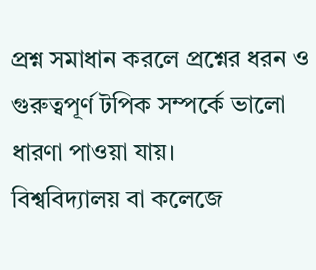প্রশ্ন সমাধান করলে প্রশ্নের ধরন ও গুরুত্বপূর্ণ টপিক সম্পর্কে ভালো ধারণা পাওয়া যায়।
বিশ্ববিদ্যালয় বা কলেজে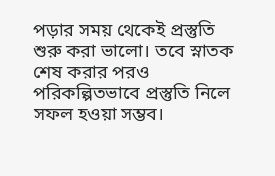পড়ার সময় থেকেই প্রস্তুতি শুরু করা ভালো। তবে স্নাতক শেষ করার পরও পরিকল্পিতভাবে প্রস্তুতি নিলে সফল হওয়া সম্ভব।